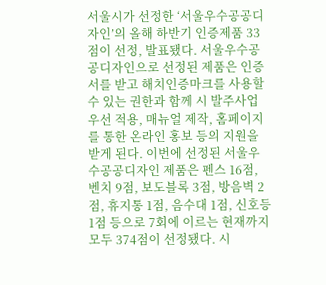서울시가 선정한 ‘서울우수공공디자인’의 올해 하반기 인증제품 33점이 선정, 발표됐다. 서울우수공공디자인으로 선정된 제품은 인증서를 받고 해치인증마크를 사용할 수 있는 권한과 함께 시 발주사업 우선 적용, 매뉴얼 제작, 홈페이지를 통한 온라인 홍보 등의 지원을 받게 된다. 이번에 선정된 서울우수공공디자인 제품은 펜스 16점, 벤치 9점, 보도블록 3점, 방음벽 2점, 휴지통 1점, 음수대 1점, 신호등 1점 등으로 7회에 이르는 현재까지 모두 374점이 선정됐다. 시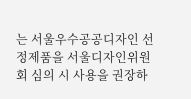는 서울우수공공디자인 선정제품을 서울디자인위원회 심의 시 사용을 권장하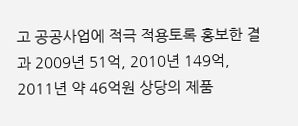고 공공사업에 적극 적용토록 홍보한 결과 2009년 51억, 2010년 149억, 2011년 약 46억원 상당의 제품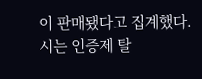이 판매됐다고 집계했다. 시는 인증제 탈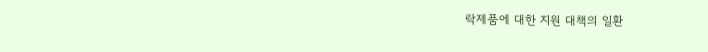락제품에 대한 지원 대책의 일환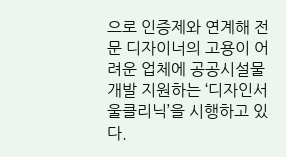으로 인증제와 연계해 전문 디자이너의 고용이 어려운 업체에 공공시설물 개발 지원하는 ‘디자인서울클리닉’을 시행하고 있다.